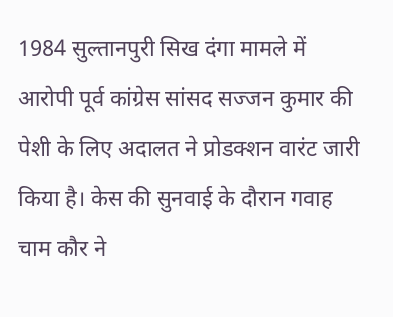1984 सुल्तानपुरी सिख दंगा मामले में आरोपी पूर्व कांग्रेस सांसद सज्जन कुमार की पेशी के लिए अदालत ने प्रोडक्शन वारंट जारी किया है। केस की सुनवाई के दौरान गवाह चाम कौर ने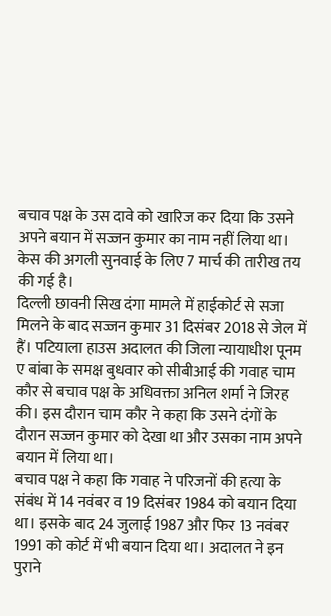बचाव पक्ष के उस दावे को खारिज कर दिया कि उसने अपने बयान में सज्जन कुमार का नाम नहीं लिया था। केस की अगली सुनवाई के लिए 7 मार्च की तारीख तय की गई है।
दिल्ली छावनी सिख दंगा मामले में हाईकोर्ट से सजा मिलने के बाद सज्जन कुमार 31 दिसंबर 2018 से जेल में हैं। पटियाला हाउस अदालत की जिला न्यायाधीश पूनम ए बांबा के समक्ष बुधवार को सीबीआई की गवाह चाम कौर से बचाव पक्ष के अधिवक्ता अनिल शर्मा ने जिरह की। इस दौरान चाम कौर ने कहा कि उसने दंगों के दौरान सज्जन कुमार को देखा था और उसका नाम अपने बयान में लिया था।
बचाव पक्ष ने कहा कि गवाह ने परिजनों की हत्या के संबंध में 14 नवंबर व 19 दिसंबर 1984 को बयान दिया था। इसके बाद 24 जुलाई 1987 और फिर 13 नवंबर 1991 को कोर्ट में भी बयान दिया था। अदालत ने इन पुराने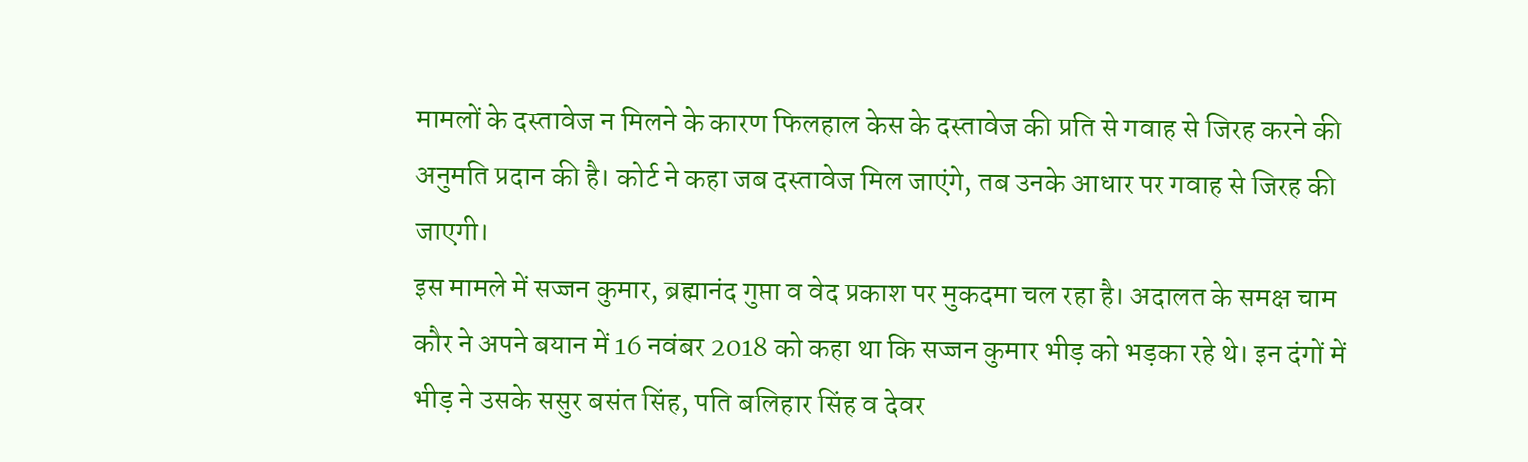मामलों के दस्तावेज न मिलने के कारण फिलहाल केस के दस्तावेज की प्रति से गवाह से जिरह करने की अनुमति प्रदान की है। कोर्ट ने कहा जब दस्तावेज मिल जाएंगे, तब उनके आधार पर गवाह से जिरह की जाएगी।
इस मामले में सज्जन कुमार, ब्रह्मानंद गुप्ता व वेद प्रकाश पर मुकदमा चल रहा है। अदालत के समक्ष चाम कौर ने अपने बयान में 16 नवंबर 2018 को कहा था कि सज्जन कुमार भीड़ को भड़का रहे थे। इन दंगों में भीड़ ने उसके ससुर बसंत सिंह, पति बलिहार सिंह व देवर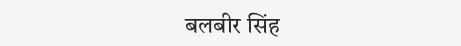बलबीर सिंह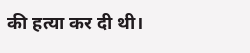की हत्या कर दी थी।